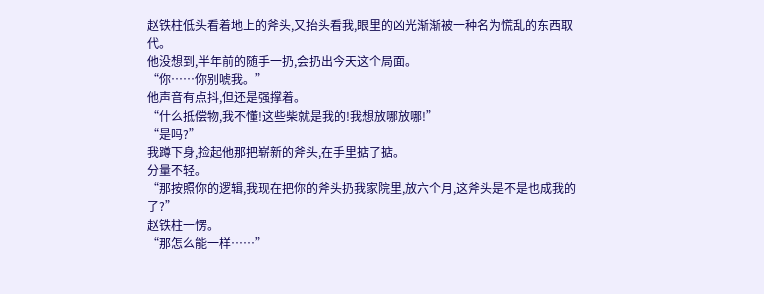赵铁柱低头看着地上的斧头,又抬头看我,眼里的凶光渐渐被一种名为慌乱的东西取代。
他没想到,半年前的随手一扔,会扔出今天这个局面。
“你……你别唬我。”
他声音有点抖,但还是强撑着。
“什么抵偿物,我不懂!这些柴就是我的!我想放哪放哪!”
“是吗?”
我蹲下身,捡起他那把崭新的斧头,在手里掂了掂。
分量不轻。
“那按照你的逻辑,我现在把你的斧头扔我家院里,放六个月,这斧头是不是也成我的了?”
赵铁柱一愣。
“那怎么能一样……”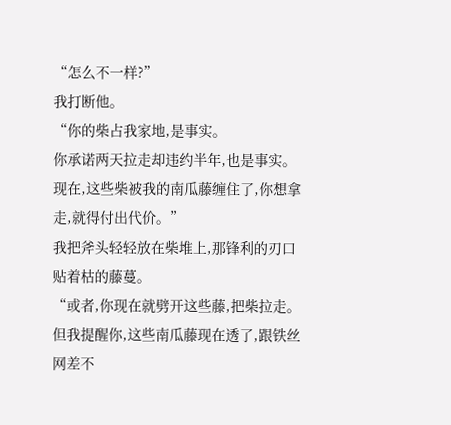“怎么不一样?”
我打断他。
“你的柴占我家地,是事实。
你承诺两天拉走却违约半年,也是事实。
现在,这些柴被我的南瓜藤缠住了,你想拿走,就得付出代价。”
我把斧头轻轻放在柴堆上,那锋利的刃口贴着枯的藤蔓。
“或者,你现在就劈开这些藤,把柴拉走。
但我提醒你,这些南瓜藤现在透了,跟铁丝网差不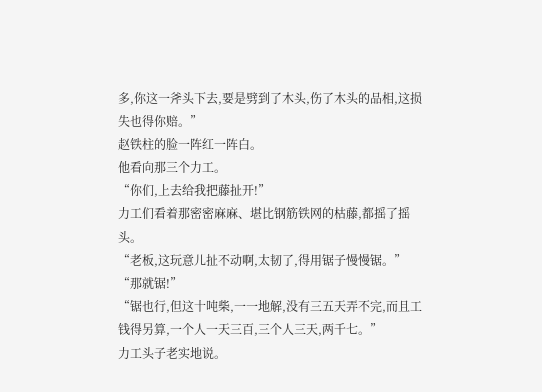多,你这一斧头下去,要是劈到了木头,伤了木头的品相,这损失也得你赔。”
赵铁柱的脸一阵红一阵白。
他看向那三个力工。
“你们,上去给我把藤扯开!”
力工们看着那密密麻麻、堪比钢筋铁网的枯藤,都摇了摇头。
“老板,这玩意儿扯不动啊,太韧了,得用锯子慢慢锯。”
“那就锯!”
“锯也行,但这十吨柴,一一地解,没有三五天弄不完,而且工钱得另算,一个人一天三百,三个人三天,两千七。”
力工头子老实地说。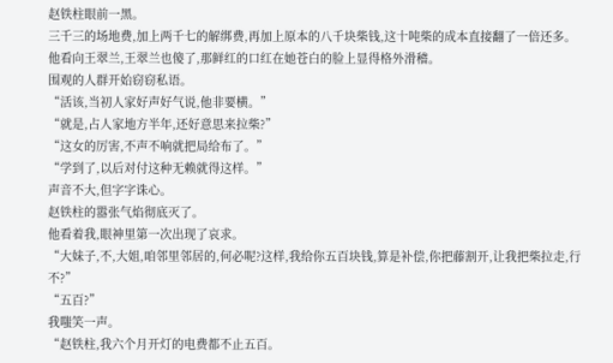赵铁柱眼前一黑。
三千三的场地费,加上两千七的解绑费,再加上原本的八千块柴钱,这十吨柴的成本直接翻了一倍还多。
他看向王翠兰,王翠兰也傻了,那鲜红的口红在她苍白的脸上显得格外滑稽。
围观的人群开始窃窃私语。
“活该,当初人家好声好气说,他非要横。”
“就是,占人家地方半年,还好意思来拉柴?”
“这女的厉害,不声不响就把局给布了。”
“学到了,以后对付这种无赖就得这样。”
声音不大,但字字诛心。
赵铁柱的嚣张气焰彻底灭了。
他看着我,眼神里第一次出现了哀求。
“大妹子,不,大姐,咱邻里邻居的,何必呢?这样,我给你五百块钱,算是补偿,你把藤割开,让我把柴拉走,行不?”
“五百?”
我嗤笑一声。
“赵铁柱,我六个月开灯的电费都不止五百。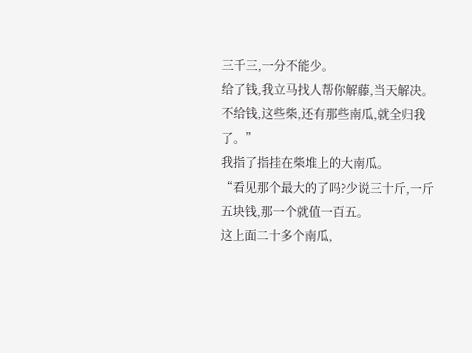三千三,一分不能少。
给了钱,我立马找人帮你解藤,当天解决。
不给钱,这些柴,还有那些南瓜,就全归我了。”
我指了指挂在柴堆上的大南瓜。
“看见那个最大的了吗?少说三十斤,一斤五块钱,那一个就值一百五。
这上面二十多个南瓜,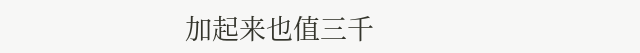加起来也值三千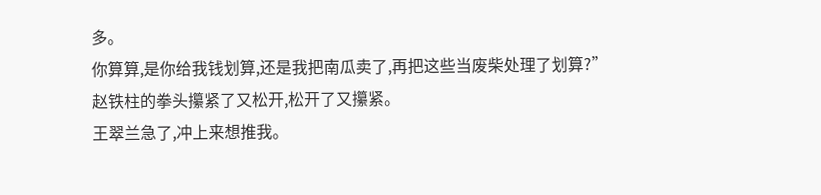多。
你算算,是你给我钱划算,还是我把南瓜卖了,再把这些当废柴处理了划算?”
赵铁柱的拳头攥紧了又松开,松开了又攥紧。
王翠兰急了,冲上来想推我。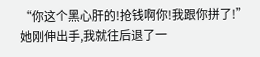“你这个黑心肝的!抢钱啊你!我跟你拼了!”
她刚伸出手,我就往后退了一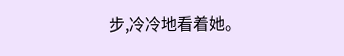步,冷冷地看着她。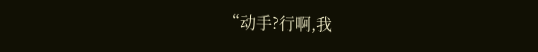“动手?行啊,我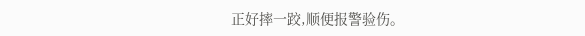正好摔一跤,顺便报警验伤。